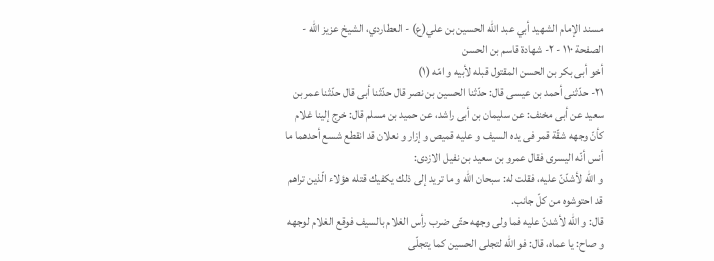مسند الإمام الشهيد أبي عبد الله الحسين بن علي(ع) - العطاردي، الشيخ عزيز الله - الصفحة ١١٠ - ٢- شهادة قاسم بن الحسن
أخو أبى بكر بن الحسن المقتول قبله لأبيه و امّه (١)
٢١- حدّثنى أحمد بن عيسى قال: حدّثنا الحسين بن نصر قال حدّثنا أبى قال حدّثنا عمر بن سعيد عن أبى مخنف: عن سليمان بن أبى راشد، عن حميد بن مسلم قال: خرج إلينا غلام كأنّ وجهه شقّة قمر فى يده السيف و عليه قميص و إزار و نعلان قد انقطع شسع أحدهما ما أنس أنّه اليسرى فقال عمرو بن سعيد بن نفيل الازدى:
و اللّه لأشدّنّ عليه، فقلت له: سبحان اللّه و ما تريد إلى ذلك يكفيك قتله هؤلاء الّذين تراهم قد احتوشوه من كلّ جانب.
قال: و اللّه لأشدنّ عليه فما ولى وجهه حتّى ضرب رأس الغلام بالسيف فوقع الغلام لوجهه و صاح: يا عماه، قال: فو اللّه لتجلى الحسين كما يتجلّى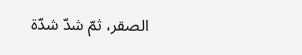الصقر، ثمّ شدّ شدّة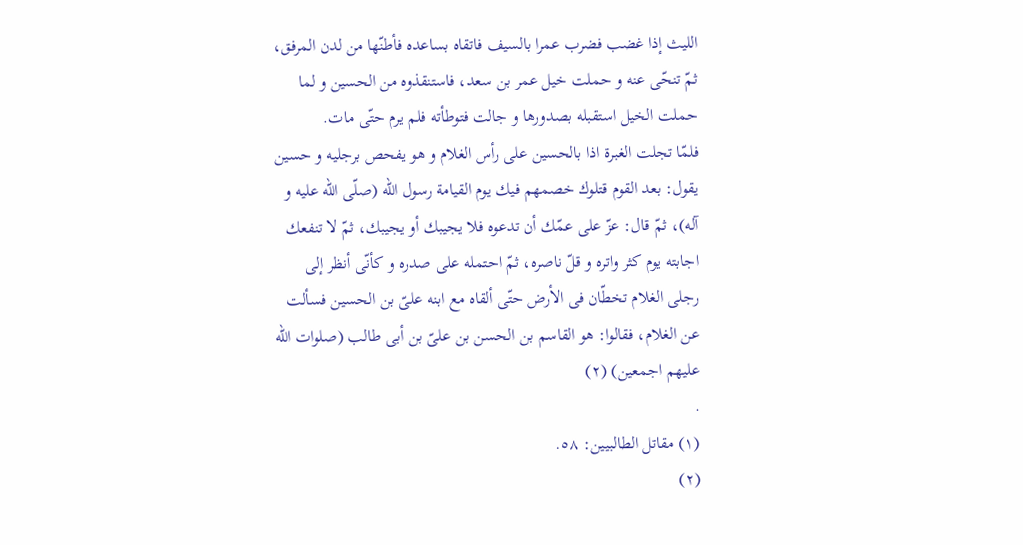الليث إذا غضب فضرب عمرا بالسيف فاتقاه بساعده فأطنّها من لدن المرفق، ثمّ تنحّى عنه و حملت خيل عمر بن سعد، فاستنقذوه من الحسين و لما حملت الخيل استقبله بصدورها و جالت فتوطأته فلم يرم حتّى مات.
فلمّا تجلت الغبرة اذا بالحسين على رأس الغلام و هو يفحص برجليه و حسين يقول: بعد القوم قتلوك خصمهم فيك يوم القيامة رسول اللّه (صلّى اللّه عليه و آله)، ثمّ قال: عزّ على عمّك أن تدعوه فلا يجيبك أو يجيبك، ثمّ لا تنفعك اجابته يوم كثر واتره و قلّ ناصره، ثمّ احتمله على صدره و كأنّى أنظر إلى رجلى الغلام تخطّان فى الأرض حتّى ألقاه مع ابنه علىّ بن الحسين فسألت عن الغلام، فقالوا: هو القاسم بن الحسن بن علىّ بن أبى طالب (صلوات الله عليهم اجمعين) (٢)
.
(١) مقاتل الطالبيين: ٥٨.
(٢)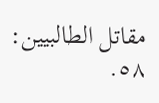مقاتل الطالبيين: ٥٨.